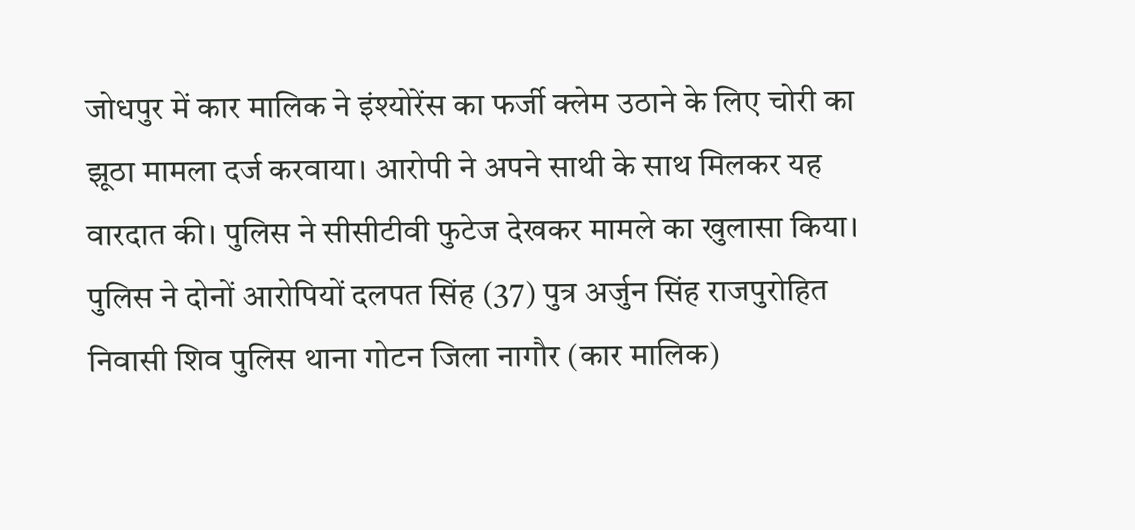जोधपुर में कार मालिक ने इंश्योरेंस का फर्जी क्लेम उठाने के लिए चोरी का झूठा मामला दर्ज करवाया। आरोपी ने अपने साथी के साथ मिलकर यह वारदात की। पुलिस ने सीसीटीवी फुटेज देखकर मामले का खुलासा किया। पुलिस ने दोनों आरोपियों दलपत सिंह (37) पुत्र अर्जुन सिंह राजपुरोहित निवासी शिव पुलिस थाना गोटन जिला नागौर (कार मालिक)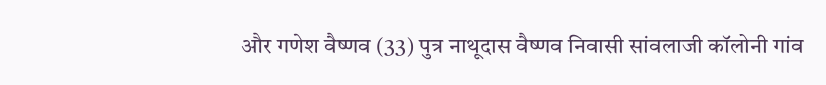और गणेश वैष्णव (33) पुत्र नाथूदास वैष्णव निवासी सांवलाजी कॉलोनी गांव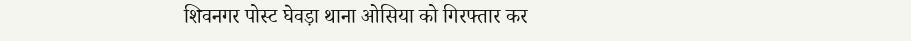शिवनगर पोस्ट घेवड़ा थाना ओसिया को गिरफ्तार कर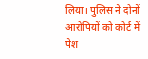लिया। पुलिस ने दोनों आरोपियों को कोर्ट में पेश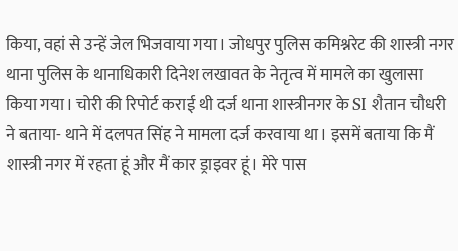किया, वहां से उन्हें जेल भिजवाया गया। जोधपुर पुलिस कमिश्नरेट की शास्त्री नगर थाना पुलिस के थानाधिकारी दिनेश लखावत के नेतृत्व में मामले का खुलासा किया गया। चोरी की रिपोर्ट कराई थी दर्ज थाना शास्त्रीनगर के SI शैतान चौधरी ने बताया- थाने में दलपत सिंह ने मामला दर्ज करवाया था। इसमें बताया कि मैं शास्त्री नगर में रहता हूं और मैं कार ड्राइवर हूं। मेरे पास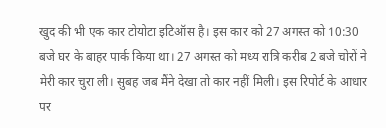खुद की भी एक कार टोयोटा इटिऑस है। इस कार को 27 अगस्त को 10:30 बजे घर के बाहर पार्क किया था। 27 अगस्त को मध्य रात्रि करीब 2 बजे चोरों ने मेरी कार चुरा ली। सुबह जब मैंने देखा तो कार नहीं मिली। इस रिपोर्ट के आधार पर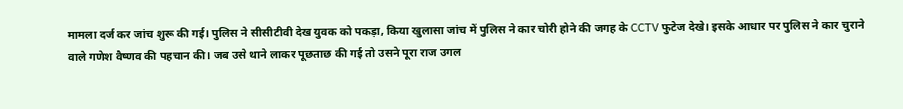मामला दर्ज कर जांच शुरू की गई। पुलिस ने सीसीटीवी देख युवक को पकड़ा, किया खुलासा जांच में पुलिस ने कार चोरी होने की जगह के CCTV फुटेज देखे। इसके आधार पर पुलिस ने कार चुराने वाले गणेश वैष्णव की पहचान की। जब उसे थाने लाकर पूछताछ की गई तो उसने पूरा राज उगल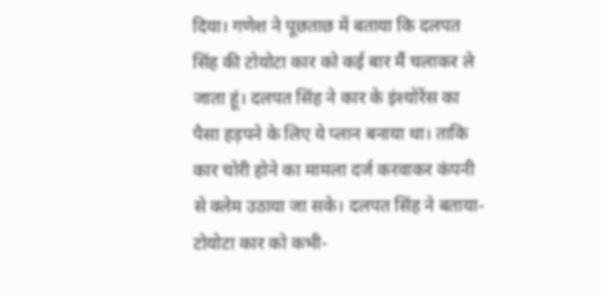दिया। गणेश ने पूछताछ में बताया कि दलपत सिंह की टोयोटा कार को कई बार मैं चलाकर ले जाता हूं। दलपत सिंह ने कार के इंश्योरेंस का पैसा हड़पने के लिए ये प्लान बनाया था। ताकि कार चोरी होने का मामला दर्ज करवाकर कंपनी से क्लेम उठाया जा सके। दलपत सिंह ने बताया- टोयोटा कार को कभी-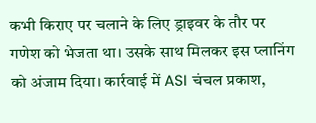कभी किराए पर चलाने के लिए ड्राइवर के तौर पर गणेश को भेजता था। उसके साथ मिलकर इस प्लानिंग को अंजाम दिया। कार्रवाई में ASI चंचल प्रकाश,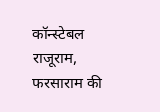कॉन्स्टेबल राजूराम, फरसाराम की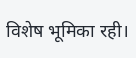विशेष भूमिका रही।